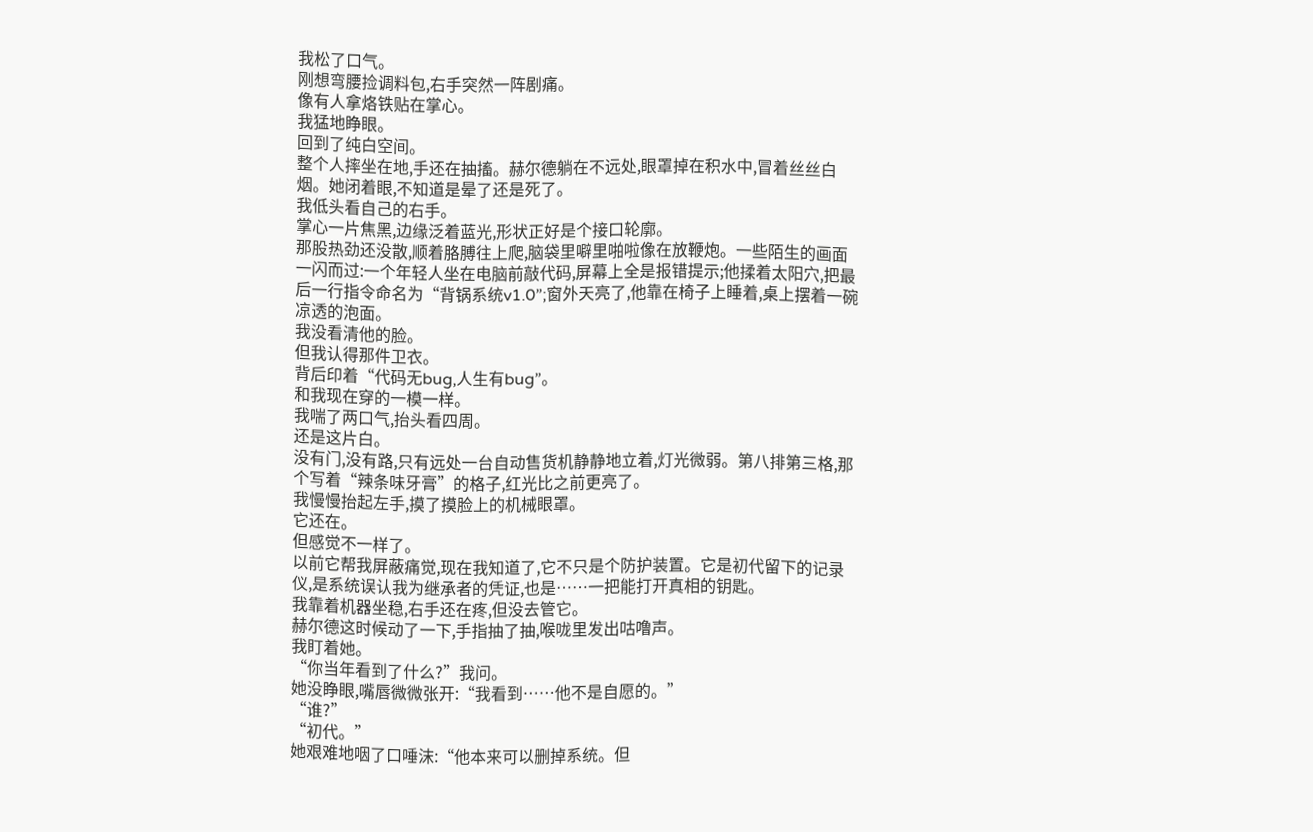我松了口气。
刚想弯腰捡调料包,右手突然一阵剧痛。
像有人拿烙铁贴在掌心。
我猛地睁眼。
回到了纯白空间。
整个人摔坐在地,手还在抽搐。赫尔德躺在不远处,眼罩掉在积水中,冒着丝丝白烟。她闭着眼,不知道是晕了还是死了。
我低头看自己的右手。
掌心一片焦黑,边缘泛着蓝光,形状正好是个接口轮廓。
那股热劲还没散,顺着胳膊往上爬,脑袋里噼里啪啦像在放鞭炮。一些陌生的画面一闪而过:一个年轻人坐在电脑前敲代码,屏幕上全是报错提示;他揉着太阳穴,把最后一行指令命名为“背锅系统v1.0”;窗外天亮了,他靠在椅子上睡着,桌上摆着一碗凉透的泡面。
我没看清他的脸。
但我认得那件卫衣。
背后印着“代码无bug,人生有bug”。
和我现在穿的一模一样。
我喘了两口气,抬头看四周。
还是这片白。
没有门,没有路,只有远处一台自动售货机静静地立着,灯光微弱。第八排第三格,那个写着“辣条味牙膏”的格子,红光比之前更亮了。
我慢慢抬起左手,摸了摸脸上的机械眼罩。
它还在。
但感觉不一样了。
以前它帮我屏蔽痛觉,现在我知道了,它不只是个防护装置。它是初代留下的记录仪,是系统误认我为继承者的凭证,也是……一把能打开真相的钥匙。
我靠着机器坐稳,右手还在疼,但没去管它。
赫尔德这时候动了一下,手指抽了抽,喉咙里发出咕噜声。
我盯着她。
“你当年看到了什么?”我问。
她没睁眼,嘴唇微微张开:“我看到……他不是自愿的。”
“谁?”
“初代。”
她艰难地咽了口唾沫:“他本来可以删掉系统。但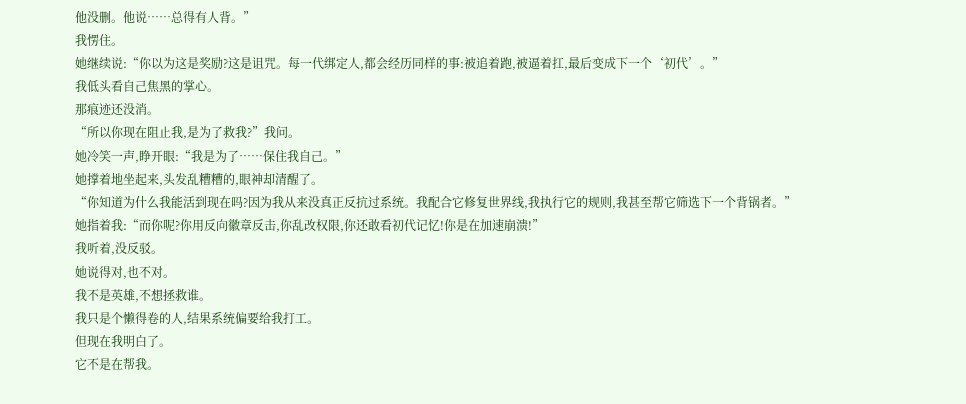他没删。他说……总得有人背。”
我愣住。
她继续说:“你以为这是奖励?这是诅咒。每一代绑定人,都会经历同样的事:被追着跑,被逼着扛,最后变成下一个‘初代’。”
我低头看自己焦黑的掌心。
那痕迹还没消。
“所以你现在阻止我,是为了救我?”我问。
她冷笑一声,睁开眼:“我是为了……保住我自己。”
她撑着地坐起来,头发乱糟糟的,眼神却清醒了。
“你知道为什么我能活到现在吗?因为我从来没真正反抗过系统。我配合它修复世界线,我执行它的规则,我甚至帮它筛选下一个背锅者。”
她指着我:“而你呢?你用反向徽章反击,你乱改权限,你还敢看初代记忆!你是在加速崩溃!”
我听着,没反驳。
她说得对,也不对。
我不是英雄,不想拯救谁。
我只是个懒得卷的人,结果系统偏要给我打工。
但现在我明白了。
它不是在帮我。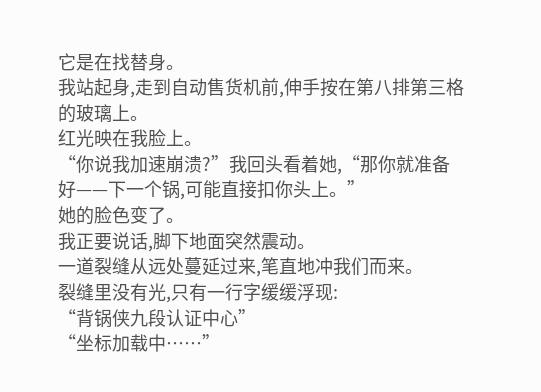它是在找替身。
我站起身,走到自动售货机前,伸手按在第八排第三格的玻璃上。
红光映在我脸上。
“你说我加速崩溃?”我回头看着她,“那你就准备好——下一个锅,可能直接扣你头上。”
她的脸色变了。
我正要说话,脚下地面突然震动。
一道裂缝从远处蔓延过来,笔直地冲我们而来。
裂缝里没有光,只有一行字缓缓浮现:
“背锅侠九段认证中心”
“坐标加载中……”